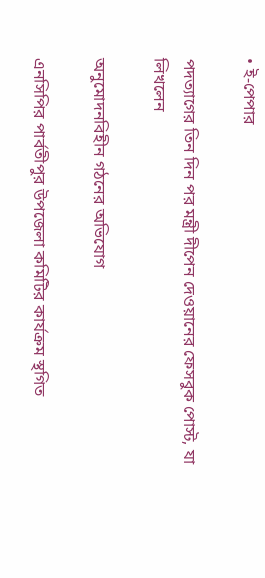• ই-পেপার

পদত্যাগের তিন দিন পর মন্ত্রী দীপেন দেওয়ানের ফেসবুক পোস্ট, যা লিখলেন

অনুমোদনবিহীন গঠনের অভিযোগ

এনসিপির পার্বতীপুর উপজেলা কমিটির কার্যক্রম স্থগিত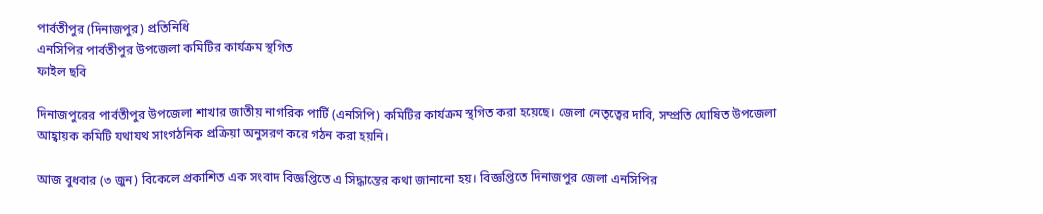পার্বতীপুর (দিনাজপুর) প্রতিনিধি
এনসিপির পার্বতীপুর উপজেলা কমিটির কার্যক্রম স্থগিত
ফাইল ছবি

দিনাজপুরের পার্বতীপুর উপজেলা শাখার জাতীয় নাগরিক পার্টি (এনসিপি) কমিটির কার্যক্রম স্থগিত করা হয়েছে। জেলা নেতৃত্বের দাবি, সম্প্রতি ঘোষিত উপজেলা আহ্বায়ক কমিটি যথাযথ সাংগঠনিক প্রক্রিয়া অনুসরণ করে গঠন করা হয়নি।

আজ বুধবার (৩ জুন) বিকেলে প্রকাশিত এক সংবাদ বিজ্ঞপ্তিতে এ সিদ্ধান্তের কথা জানানো হয়। বিজ্ঞপ্তিতে দিনাজপুর জেলা এনসিপির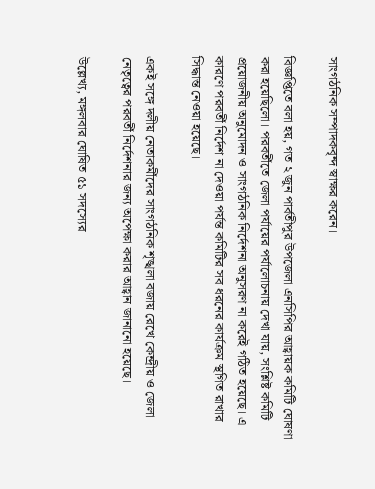সাংগঠনিক সম্পাদকবৃন্দ স্বাক্ষর করেন।

বিজ্ঞপ্তিতে বলা হয়, গত ২ জুন পার্বতীপুর উপজেলা এনসিপির আহ্বায়ক কমিটি ঘোষণা করা হয়েছিলো। পরবর্তীতে জেলা পর্যায়ের পর্যালোচনায় দেখা যায়, সংশ্লিষ্ট কমিটি প্রয়োজনীয় অনুমোদন ও সাংগঠনিক নির্দেশনা অনুসরণ না করেই গঠিত হয়েছে। এ কারণে পরবর্তী নির্দেশ না দেওয়া পর্যন্ত কমিটির সব ধরনের কার্যক্রম স্থগিত রাখার সিদ্ধান্ত নেওয়া হয়েছে।

একই সঙ্গে দলীয় নেতাকর্মীদের সাংগঠনিক শৃঙ্খলা বজায় রেখে কেন্দ্রীয় ও জেলা নেতৃত্বের পরবর্তী নির্দেশনার জন্য অপেক্ষা করার আহ্বান জানানো হয়েছে।

উল্লেখ্য, মঙ্গলবার ঘোষিত ৫১ সদস্যের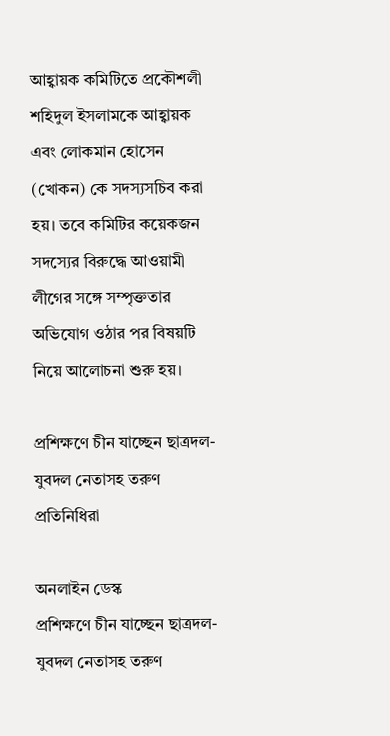আহ্বায়ক কমিটিতে প্রকৌশলী শহিদুল ইসলামকে আহ্বায়ক এবং লোকমান হোসেন (খোকন) কে সদস্যসচিব করা হয়। তবে কমিটির কয়েকজন সদস্যের বিরুদ্ধে আওয়ামী লীগের সঙ্গে সম্পৃক্ততার অভিযোগ ওঠার পর বিষয়টি নিয়ে আলোচনা শুরু হয়।

প্রশিক্ষণে চীন যাচ্ছেন ছাত্রদল-যুবদল নেতাসহ তরুণ প্রতিনিধিরা

অনলাইন ডেস্ক
প্রশিক্ষণে চীন যাচ্ছেন ছাত্রদল-যুবদল নেতাসহ তরুণ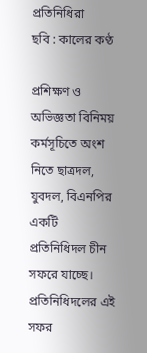প্রতিনিধিরা
ছবি : কালের কণ্ঠ

প্রশিক্ষণ ও অভিজ্ঞতা বিনিময় কর্মসূচিতে অংশ নিতে ছাত্রদল, যুবদল, বিএনপির একটি প্রতিনিধিদল চীন সফরে যাচ্ছে। প্রতিনিধিদলের এই সফর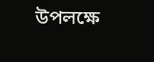উপলক্ষে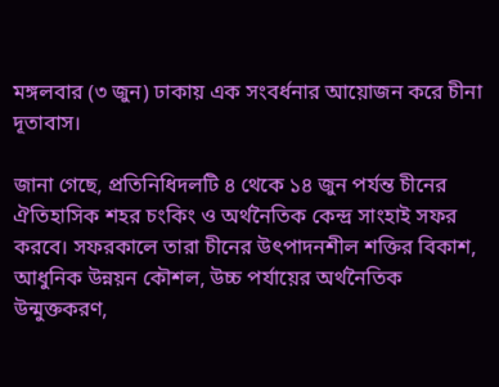মঙ্গলবার (৩ জুন) ঢাকায় এক সংবর্ধনার আয়োজন করে চীনা দূতাবাস।

জানা গেছে, প্রতিনিধিদলটি ৪ থেকে ১৪ জুন পর্যন্ত চীনের ঐতিহাসিক শহর চংকিং ও অর্থনৈতিক কেন্দ্র সাংহাই সফর করবে। সফরকালে তারা চীনের উৎপাদনশীল শক্তির বিকাশ, আধুনিক উন্নয়ন কৌশল, উচ্চ পর্যায়ের অর্থনৈতিক উন্মুক্তকরণ,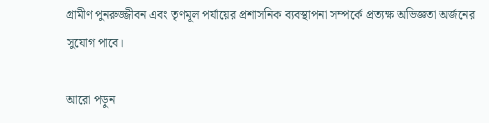গ্রামীণ পুনরুজ্জীবন এবং তৃণমূল পর্যায়ের প্রশাসনিক ব্যবস্থাপনা সম্পর্কে প্রত্যক্ষ অভিজ্ঞতা অর্জনের সুযোগ পাবে।

আরো পড়ুন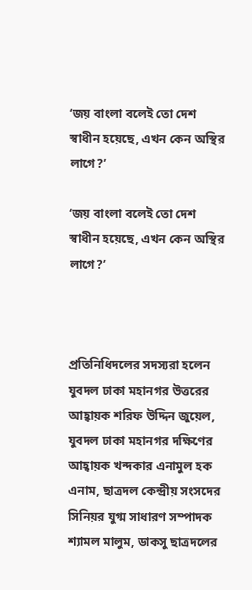‘জয় বাংলা বলেই তো দেশ স্বাধীন হয়েছে, এখন কেন অস্থির লাগে?’

‘জয় বাংলা বলেই তো দেশ স্বাধীন হয়েছে, এখন কেন অস্থির লাগে?’



প্রতিনিধিদলের সদস্যরা হলেন যুবদল ঢাকা মহানগর উত্তরের আহ্বায়ক শরিফ উদ্দিন জুয়েল, যুবদল ঢাকা মহানগর দক্ষিণের আহ্বায়ক খন্দকার এনামুল হক এনাম, ছাত্রদল কেন্দ্রীয় সংসদের সিনিয়র যুগ্ম সাধারণ সম্পাদক শ্যামল মালুম, ডাকসু ছাত্রদলের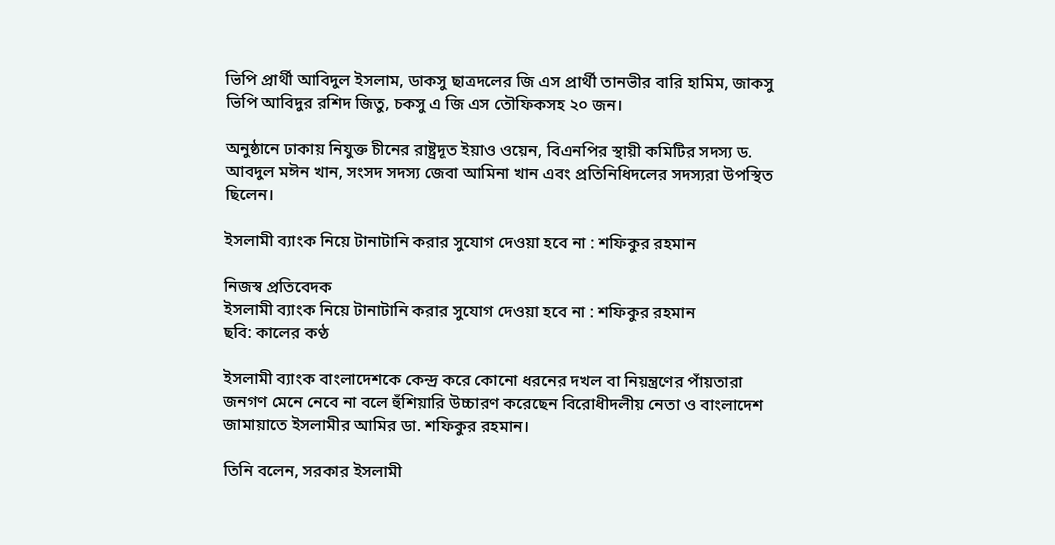ভিপি প্রার্থী আবিদুল ইসলাম, ডাকসু ছাত্রদলের জি এস প্রার্থী তানভীর বারি হামিম, জাকসু ভিপি আবিদুর রশিদ জিতু, চকসু এ জি এস তৌফিকসহ ২০ জন।

অনুষ্ঠানে ঢাকায় নিযুক্ত চীনের রাষ্ট্রদূত ইয়াও ওয়েন, বিএনপির স্থায়ী কমিটির সদস্য ড. আবদুল মঈন খান, সংসদ সদস্য জেবা আমিনা খান এবং প্রতিনিধিদলের সদস্যরা উপস্থিত ছিলেন।

ইসলামী ব্যাংক নিয়ে টানাটানি করার সুযোগ দেওয়া হবে না : শফিকুর রহমান

নিজস্ব প্রতিবেদক
ইসলামী ব্যাংক নিয়ে টানাটানি করার সুযোগ দেওয়া হবে না : শফিকুর রহমান
ছবি: কালের কণ্ঠ

ইসলামী ব্যাংক বাংলাদেশকে কেন্দ্র করে কোনো ধরনের দখল বা নিয়ন্ত্রণের পাঁয়তারা জনগণ মেনে নেবে না বলে হুঁশিয়ারি উচ্চারণ করেছেন বিরোধীদলীয় নেতা ও বাংলাদেশ জামায়াতে ইসলামীর আমির ডা. শফিকুর রহমান।

তিনি বলেন, সরকার ইসলামী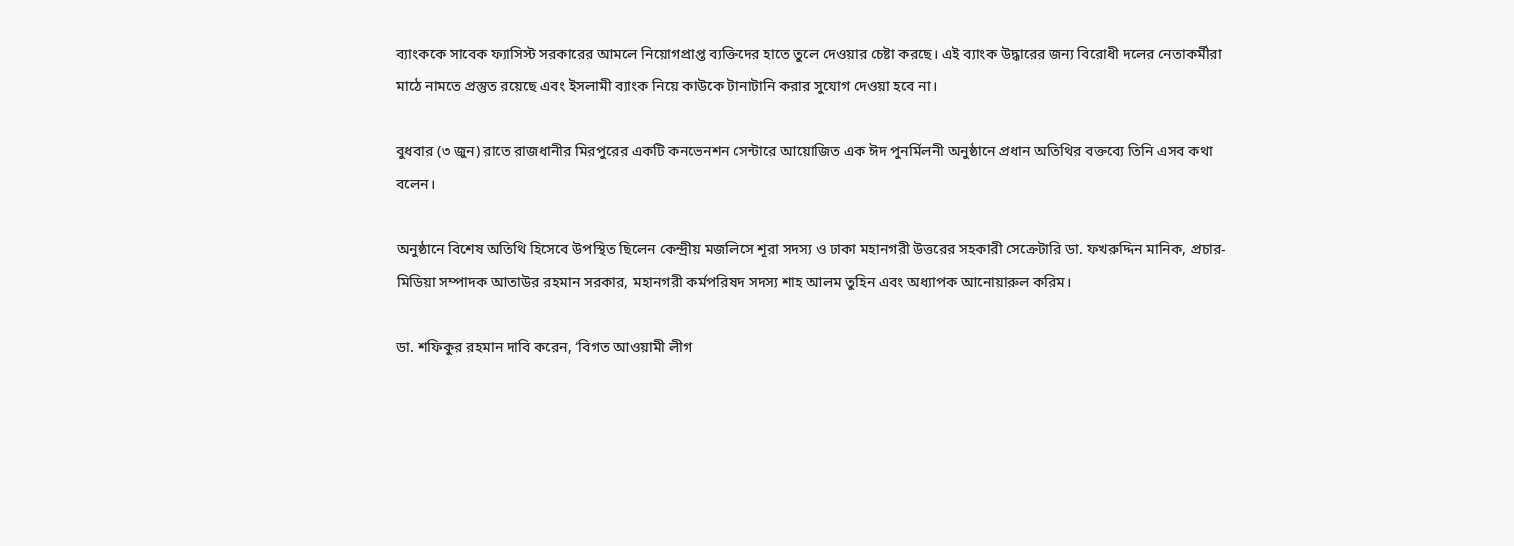ব্যাংককে সাবেক ফ্যাসিস্ট সরকারের আমলে নিয়োগপ্রাপ্ত ব্যক্তিদের হাতে তুলে দেওয়ার চেষ্টা করছে। এই ব্যাংক উদ্ধারের জন্য বিরোধী দলের নেতাকর্মীরা মাঠে নামতে প্রস্তুত রয়েছে এবং ইসলামী ব্যাংক নিয়ে কাউকে টানাটানি করার সুযোগ দেওয়া হবে না।

বুধবার (৩ জুন) রাতে রাজধানীর মিরপুরের একটি কনভেনশন সেন্টারে আয়োজিত এক ঈদ পুনর্মিলনী অনুষ্ঠানে প্রধান অতিথির বক্তব্যে তিনি এসব কথা বলেন।

অনুষ্ঠানে বিশেষ অতিথি হিসেবে উপস্থিত ছিলেন কেন্দ্রীয় মজলিসে শূরা সদস্য ও ঢাকা মহানগরী উত্তরের সহকারী সেক্রেটারি ডা. ফখরুদ্দিন মানিক, প্রচার-মিডিয়া সম্পাদক আতাউর রহমান সরকার, মহানগরী কর্মপরিষদ সদস্য শাহ আলম তুহিন এবং অধ্যাপক আনোয়ারুল করিম।

ডা. শফিকুর রহমান দাবি করেন, ‘বিগত আওয়ামী লীগ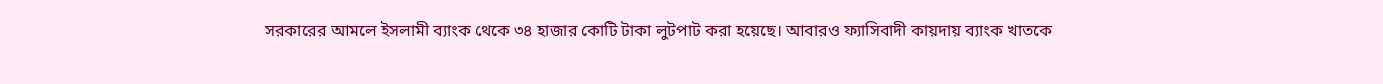সরকারের আমলে ইসলামী ব্যাংক থেকে ৩৪ হাজার কোটি টাকা লুটপাট করা হয়েছে। আবারও ফ্যাসিবাদী কায়দায় ব্যাংক খাতকে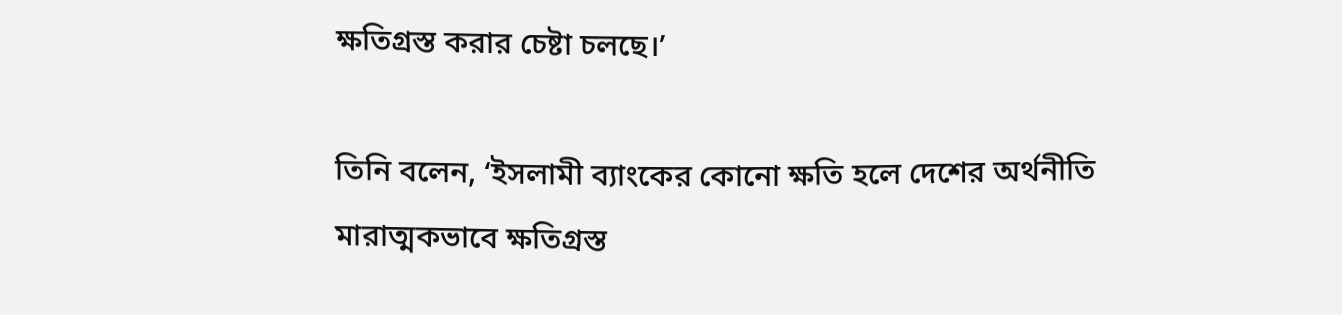ক্ষতিগ্রস্ত করার চেষ্টা চলছে।’

তিনি বলেন, ‘ইসলামী ব্যাংকের কোনো ক্ষতি হলে দেশের অর্থনীতি মারাত্মকভাবে ক্ষতিগ্রস্ত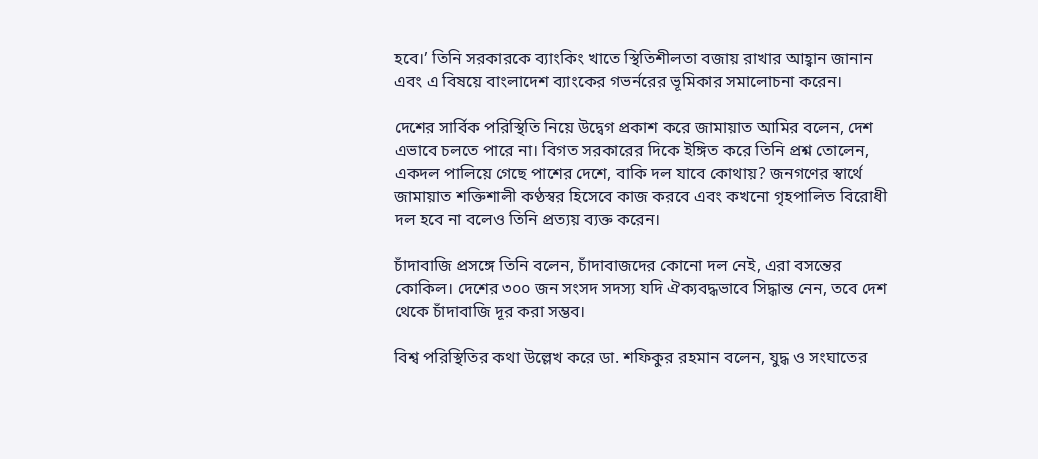হবে।’ তিনি সরকারকে ব্যাংকিং খাতে স্থিতিশীলতা বজায় রাখার আহ্বান জানান এবং এ বিষয়ে বাংলাদেশ ব্যাংকের গভর্নরের ভূমিকার সমালোচনা করেন।

দেশের সার্বিক পরিস্থিতি নিয়ে উদ্বেগ প্রকাশ করে জামায়াত আমির বলেন, দেশ এভাবে চলতে পারে না। বিগত সরকারের দিকে ইঙ্গিত করে তিনি প্রশ্ন তোলেন, একদল পালিয়ে গেছে পাশের দেশে, বাকি দল যাবে কোথায়? জনগণের স্বার্থে জামায়াত শক্তিশালী কণ্ঠস্বর হিসেবে কাজ করবে এবং কখনো গৃহপালিত বিরোধী দল হবে না বলেও তিনি প্রত্যয় ব্যক্ত করেন।

চাঁদাবাজি প্রসঙ্গে তিনি বলেন, চাঁদাবাজদের কোনো দল নেই, এরা বসন্তের কোকিল। দেশের ৩০০ জন সংসদ সদস্য যদি ঐক্যবদ্ধভাবে সিদ্ধান্ত নেন, তবে দেশ থেকে চাঁদাবাজি দূর করা সম্ভব।

বিশ্ব পরিস্থিতির কথা উল্লেখ করে ডা. শফিকুর রহমান বলেন, যুদ্ধ ও সংঘাতের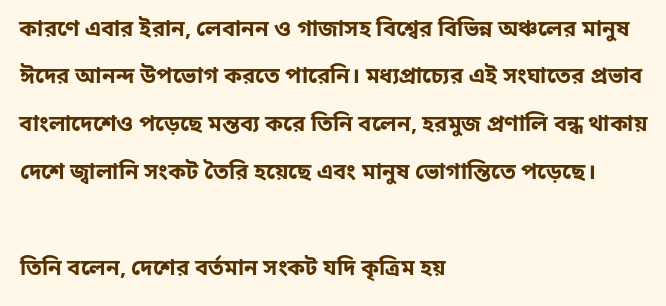কারণে এবার ইরান, লেবানন ও গাজাসহ বিশ্বের বিভিন্ন অঞ্চলের মানুষ ঈদের আনন্দ উপভোগ করতে পারেনি। মধ্যপ্রাচ্যের এই সংঘাতের প্রভাব বাংলাদেশেও পড়েছে মন্তব্য করে তিনি বলেন, হরমুজ প্রণালি বন্ধ থাকায় দেশে জ্বালানি সংকট তৈরি হয়েছে এবং মানুষ ভোগান্তিতে পড়েছে।

তিনি বলেন, দেশের বর্তমান সংকট যদি কৃত্রিম হয়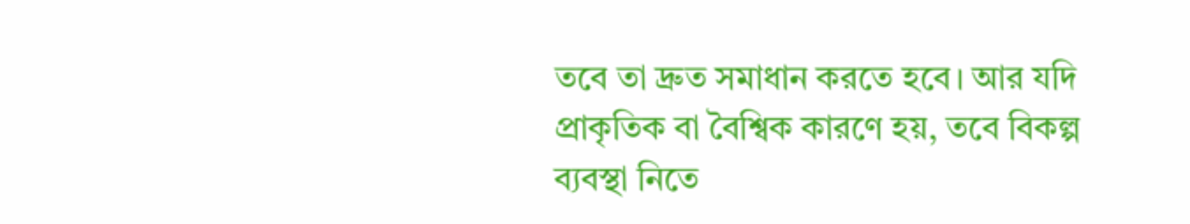তবে তা দ্রুত সমাধান করতে হবে। আর যদি প্রাকৃতিক বা বৈশ্বিক কারণে হয়, তবে বিকল্প ব্যবস্থা নিতে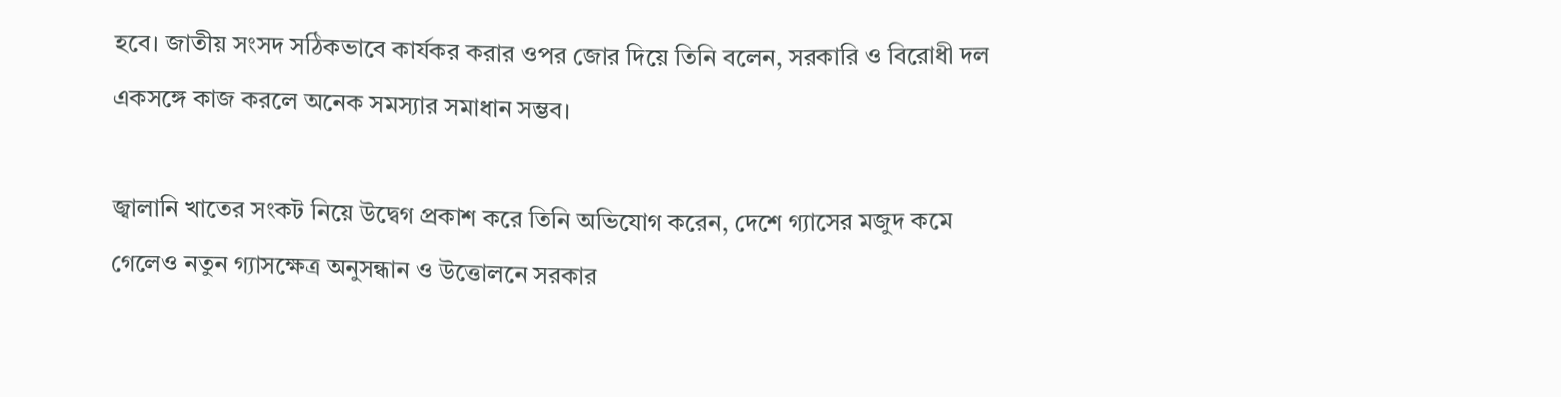হবে। জাতীয় সংসদ সঠিকভাবে কার্যকর করার ওপর জোর দিয়ে তিনি বলেন, সরকারি ও বিরোধী দল একসঙ্গে কাজ করলে অনেক সমস্যার সমাধান সম্ভব।

জ্বালানি খাতের সংকট নিয়ে উদ্বেগ প্রকাশ করে তিনি অভিযোগ করেন, দেশে গ্যাসের মজুদ কমে গেলেও নতুন গ্যাসক্ষেত্র অনুসন্ধান ও উত্তোলনে সরকার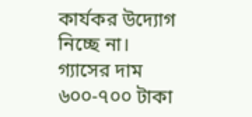কার্যকর উদ্যোগ নিচ্ছে না। গ্যাসের দাম ৬০০-৭০০ টাকা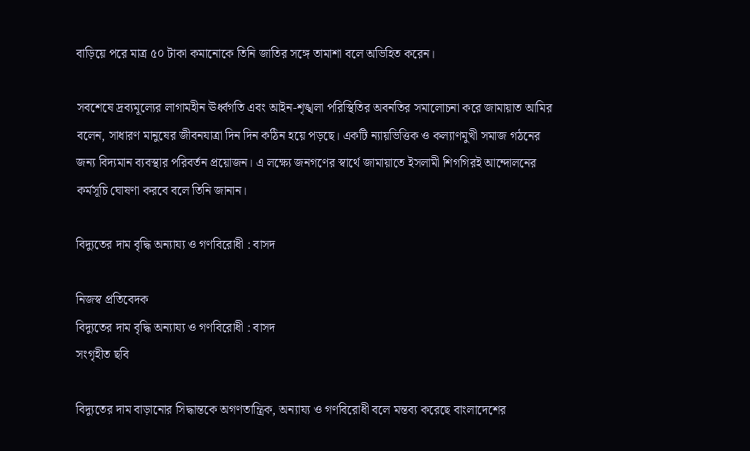বাড়িয়ে পরে মাত্র ৫০ টাকা কমানোকে তিনি জাতির সঙ্গে তামাশা বলে অভিহিত করেন।

সবশেষে দ্রব্যমূল্যের লাগামহীন ঊর্ধ্বগতি এবং আইন-শৃঙ্খলা পরিস্থিতির অবনতির সমালোচনা করে জামায়াত আমির বলেন, সাধারণ মানুষের জীবনযাত্রা দিন দিন কঠিন হয়ে পড়ছে। একটি ন্যায়ভিত্তিক ও কল্যাণমুখী সমাজ গঠনের জন্য বিদ্যমান ব্যবস্থার পরিবর্তন প্রয়োজন। এ লক্ষ্যে জনগণের স্বার্থে জামায়াতে ইসলামী শিগগিরই আন্দোলনের কর্মসূচি ঘোষণা করবে বলে তিনি জানান।

বিদ্যুতের দাম বৃদ্ধি অন্যায্য ও গণবিরোধী : বাসদ

নিজস্ব প্রতিবেদক
বিদ্যুতের দাম বৃদ্ধি অন্যায্য ও গণবিরোধী : বাসদ
সংগৃহীত ছবি

বিদ্যুতের দাম বাড়ানোর সিদ্ধান্তকে অগণতান্ত্রিক, অন্যায্য ও গণবিরোধী বলে মন্তব্য করেছে বাংলাদেশের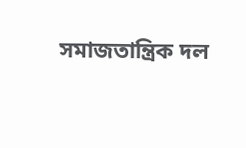সমাজতান্ত্রিক দল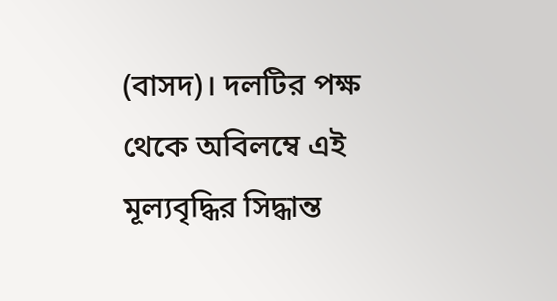(বাসদ)। দলটির পক্ষ থেকে অবিলম্বে এই মূল্যবৃদ্ধির সিদ্ধান্ত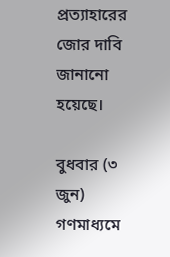প্রত্যাহারের জোর দাবি জানানো হয়েছে।

বুধবার (৩ জুন) গণমাধ্যমে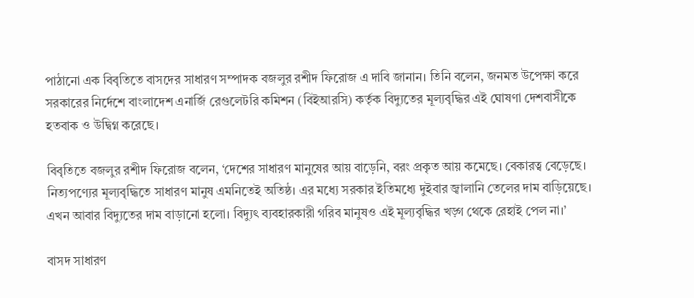পাঠানো এক বিবৃতিতে বাসদের সাধারণ সম্পাদক বজলুর রশীদ ফিরোজ এ দাবি জানান। তিনি বলেন, জনমত উপেক্ষা করে সরকারের নির্দেশে বাংলাদেশ এনার্জি রেগুলেটরি কমিশন (বিইআরসি) কর্তৃক বিদ্যুতের মূল্যবৃদ্ধির এই ঘোষণা দেশবাসীকে হতবাক ও উদ্বিগ্ন করেছে।

বিবৃতিতে বজলুর রশীদ ফিরোজ বলেন, ‘দেশের সাধারণ মানুষের আয় বাড়েনি, বরং প্রকৃত আয় কমেছে। বেকারত্ব বেড়েছে। নিত্যপণ্যের মূল্যবৃদ্ধিতে সাধারণ মানুষ এমনিতেই অতিষ্ঠ। এর মধ্যে সরকার ইতিমধ্যে দুইবার জ্বালানি তেলের দাম বাড়িয়েছে। এখন আবার বিদ্যুতের দাম বাড়ানো হলো। বিদ্যুৎ ব্যবহারকারী গরিব মানুষও এই মূল্যবৃদ্ধির খড়্গ থেকে রেহাই পেল না।’

বাসদ সাধারণ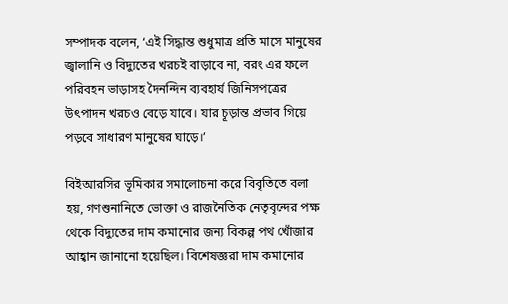সম্পাদক বলেন, ‘এই সিদ্ধান্ত শুধুমাত্র প্রতি মাসে মানুষের জ্বালানি ও বিদ্যুতের খরচই বাড়াবে না, বরং এর ফলে পরিবহন ভাড়াসহ দৈনন্দিন ব্যবহার্য জিনিসপত্রের উৎপাদন খরচও বেড়ে যাবে। যার চূড়ান্ত প্রভাব গিয়ে পড়বে সাধারণ মানুষের ঘাড়ে।’

বিইআরসির ভূমিকার সমালোচনা করে বিবৃতিতে বলা হয়, গণশুনানিতে ভোক্তা ও রাজনৈতিক নেতৃবৃন্দের পক্ষ থেকে বিদ্যুতের দাম কমানোর জন্য বিকল্প পথ খোঁজার আহ্বান জানানো হয়েছিল। বিশেষজ্ঞরা দাম কমানোর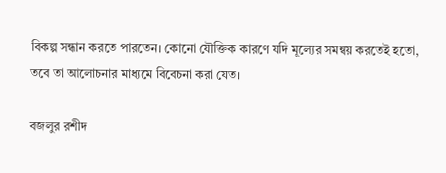বিকল্প সন্ধান করতে পারতেন। কোনো যৌক্তিক কারণে যদি মূল্যের সমন্বয় করতেই হতো, তবে তা আলোচনার মাধ্যমে বিবেচনা করা যেত।

বজলুর রশীদ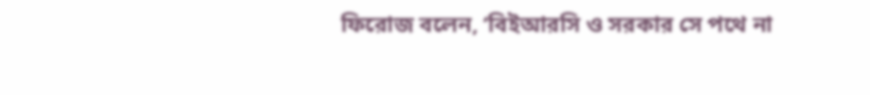ফিরোজ বলেন, ‘বিইআরসি ও সরকার সে পথে না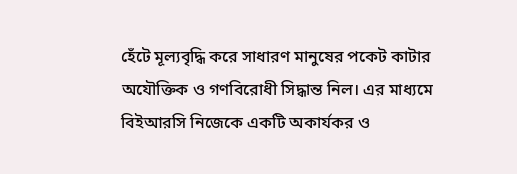হেঁটে মূল্যবৃদ্ধি করে সাধারণ মানুষের পকেট কাটার অযৌক্তিক ও গণবিরোধী সিদ্ধান্ত নিল। এর মাধ্যমে বিইআরসি নিজেকে একটি অকার্যকর ও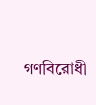গণবিরোধী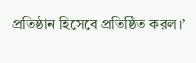প্রতিষ্ঠান হিসেবে প্রতিষ্ঠিত করল।’